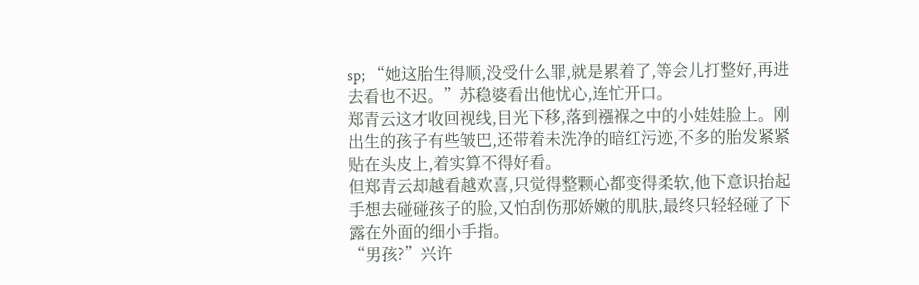sp; “她这胎生得顺,没受什么罪,就是累着了,等会儿打整好,再进去看也不迟。”苏稳婆看出他忧心,连忙开口。
郑青云这才收回视线,目光下移,落到襁褓之中的小娃娃脸上。刚出生的孩子有些皱巴,还带着未洗净的暗红污迹,不多的胎发紧紧贴在头皮上,着实算不得好看。
但郑青云却越看越欢喜,只觉得整颗心都变得柔软,他下意识抬起手想去碰碰孩子的脸,又怕刮伤那娇嫩的肌肤,最终只轻轻碰了下露在外面的细小手指。
“男孩?”兴许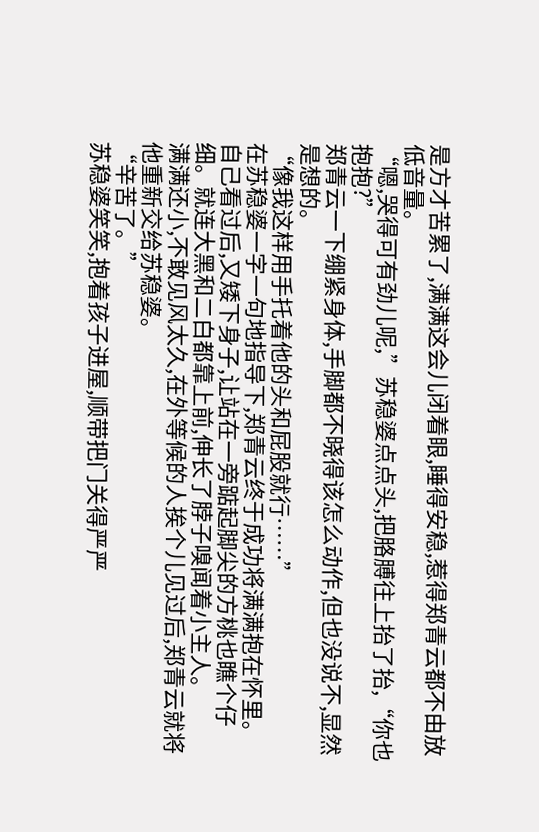是方才苦累了,满满这会儿闭着眼,睡得安稳,惹得郑青云都不由放低音量。
“嗯,哭得可有劲儿呢,”苏稳婆点点头,把胳膊往上抬了抬,“你也抱抱?”
郑青云一下绷紧身体,手脚都不晓得该怎么动作,但也没说不,显然是想的。
“像我这样用手托着他的头和屁股就行……”
在苏稳婆一字一句地指导下,郑青云终于成功将满满抱在怀里。自己看过后,又矮下身子,让站在一旁踮起脚尖的方桃也瞧个仔细。就连大黑和二白都靠上前,伸长了脖子嗅闻着小主人。
满满还小,不敢见风太久,在外等候的人挨个儿见过后,郑青云就将他重新交给苏稳婆。
“辛苦了。”
苏稳婆笑笑,抱着孩子进屋,顺带把门关得严严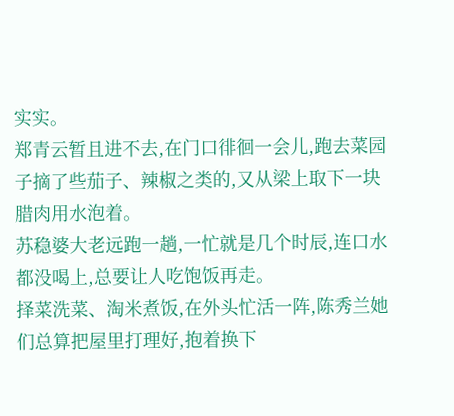实实。
郑青云暂且进不去,在门口徘徊一会儿,跑去菜园子摘了些茄子、辣椒之类的,又从梁上取下一块腊肉用水泡着。
苏稳婆大老远跑一趟,一忙就是几个时辰,连口水都没喝上,总要让人吃饱饭再走。
择菜洗菜、淘米煮饭,在外头忙活一阵,陈秀兰她们总算把屋里打理好,抱着换下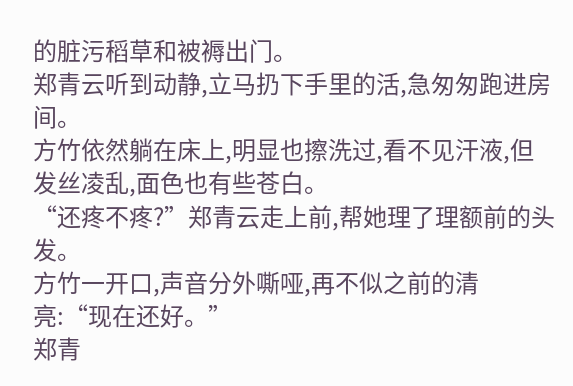的脏污稻草和被褥出门。
郑青云听到动静,立马扔下手里的活,急匆匆跑进房间。
方竹依然躺在床上,明显也擦洗过,看不见汗液,但发丝凌乱,面色也有些苍白。
“还疼不疼?”郑青云走上前,帮她理了理额前的头发。
方竹一开口,声音分外嘶哑,再不似之前的清亮:“现在还好。”
郑青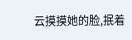云摸摸她的脸,抿着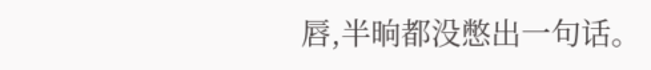唇,半晌都没憋出一句话。